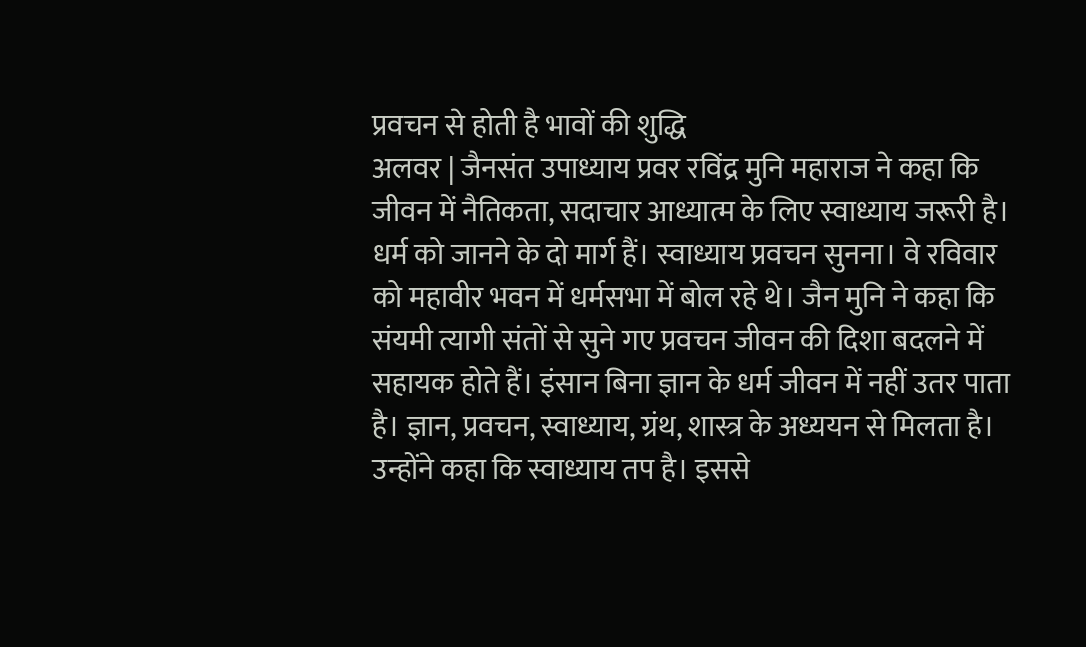प्रवचन से होती है भावों की शुद्धि
अलवर | जैनसंत उपाध्याय प्रवर रविंद्र मुनि महाराज ने कहा कि जीवन में नैतिकता, सदाचार आध्यात्म के लिए स्वाध्याय जरूरी है। धर्म को जानने के दो मार्ग हैं। स्वाध्याय प्रवचन सुनना। वे रविवार को महावीर भवन में धर्मसभा में बोल रहे थे। जैन मुनि ने कहा कि संयमी त्यागी संतों से सुने गए प्रवचन जीवन की दिशा बदलने में सहायक होते हैं। इंसान बिना ज्ञान के धर्म जीवन में नहीं उतर पाता है। ज्ञान, प्रवचन, स्वाध्याय, ग्रंथ, शास्त्र के अध्ययन से मिलता है। उन्होंने कहा कि स्वाध्याय तप है। इससे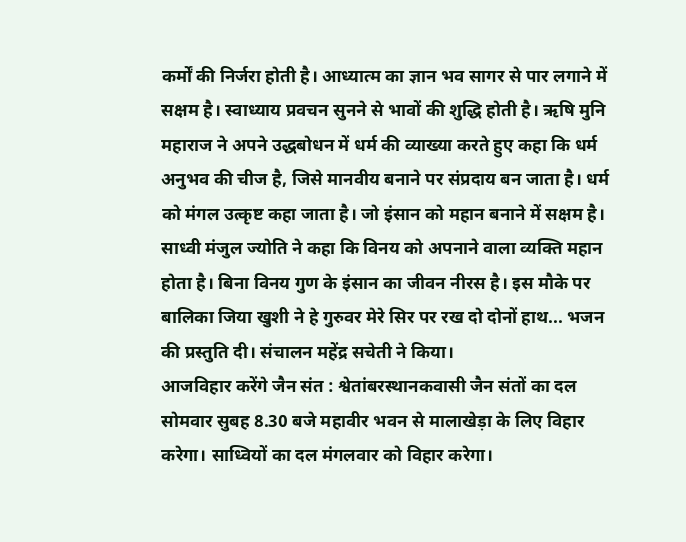कर्मों की निर्जरा होती है। आध्यात्म का ज्ञान भव सागर से पार लगाने में सक्षम है। स्वाध्याय प्रवचन सुनने से भावों की शुद्धि होती है। ऋषि मुनि महाराज ने अपने उद्धबोधन में धर्म की व्याख्या करते हुए कहा कि धर्म अनुभव की चीज है, जिसे मानवीय बनाने पर संप्रदाय बन जाता है। धर्म को मंगल उत्कृष्ट कहा जाता है। जो इंसान को महान बनाने में सक्षम है। साध्वी मंजुल ज्योति ने कहा कि विनय को अपनाने वाला व्यक्ति महान होता है। बिना विनय गुण के इंसान का जीवन नीरस है। इस मौके पर बालिका जिया खुशी ने हे गुरुवर मेरे सिर पर रख दो दोनों हाथ... भजन की प्रस्तुति दी। संचालन महेंद्र सचेती ने किया।
आजविहार करेंगे जैन संत : श्वेतांबरस्थानकवासी जैन संतों का दल सोमवार सुबह 8.30 बजे महावीर भवन से मालाखेड़ा के लिए विहार करेगा। साध्वियों का दल मंगलवार को विहार करेगा।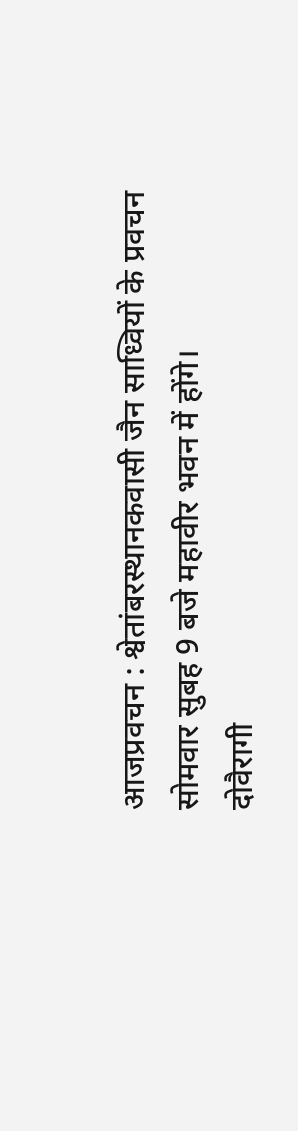आजप्रवचन : श्वेतांबरस्थानकवासी जैन साध्वियों के प्रवचन सोमवार सुबह 9 बजे महावीर भवन में होंगे।
दोवैरागी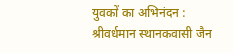युवकों का अभिनंदन : श्रीवर्धमान स्थानकवासी जैन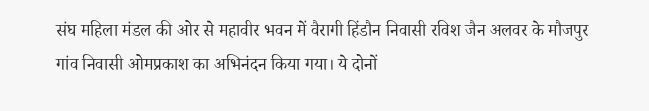संघ महिला मंडल की ओर से महावीर भवन में वैरागी हिंडौन निवासी रविश जैन अलवर के मौजपुर गांव निवासी ओमप्रकाश का अभिनंदन किया गया। ये दोनों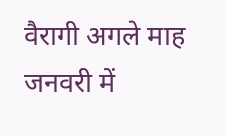वैरागी अगले माह जनवरी में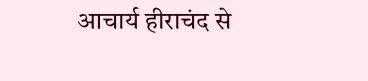आचार्य हीराचंद से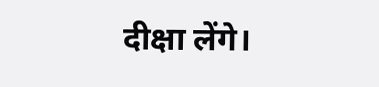दीक्षा लेंगे।